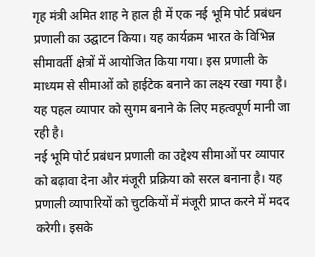गृह मंत्री अमित शाह ने हाल ही में एक नई भूमि पोर्ट प्रबंधन प्रणाली का उद्घाटन किया। यह कार्यक्रम भारत के विभिन्न सीमावर्ती क्षेत्रों में आयोजित किया गया। इस प्रणाली के माध्यम से सीमाओं को हाईटेक बनाने का लक्ष्य रखा गया है। यह पहल व्यापार को सुगम बनाने के लिए महत्वपूर्ण मानी जा रही है।
नई भूमि पोर्ट प्रबंधन प्रणाली का उद्देश्य सीमाओं पर व्यापार को बढ़ावा देना और मंजूरी प्रक्रिया को सरल बनाना है। यह प्रणाली व्यापारियों को चुटकियों में मंजूरी प्राप्त करने में मदद करेगी। इसके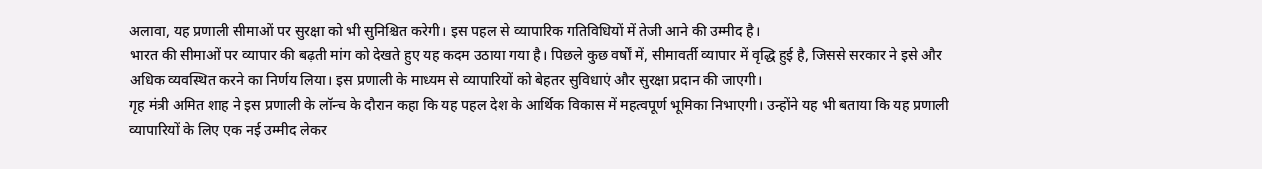अलावा, यह प्रणाली सीमाओं पर सुरक्षा को भी सुनिश्चित करेगी। इस पहल से व्यापारिक गतिविधियों में तेजी आने की उम्मीद है।
भारत की सीमाओं पर व्यापार की बढ़ती मांग को देखते हुए यह कदम उठाया गया है। पिछले कुछ वर्षों में, सीमावर्ती व्यापार में वृद्धि हुई है, जिससे सरकार ने इसे और अधिक व्यवस्थित करने का निर्णय लिया। इस प्रणाली के माध्यम से व्यापारियों को बेहतर सुविधाएं और सुरक्षा प्रदान की जाएगी।
गृह मंत्री अमित शाह ने इस प्रणाली के लॉन्च के दौरान कहा कि यह पहल देश के आर्थिक विकास में महत्वपूर्ण भूमिका निभाएगी। उन्होंने यह भी बताया कि यह प्रणाली व्यापारियों के लिए एक नई उम्मीद लेकर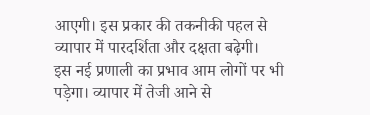आएगी। इस प्रकार की तकनीकी पहल से व्यापार में पारदर्शिता और दक्षता बढ़ेगी।
इस नई प्रणाली का प्रभाव आम लोगों पर भी पड़ेगा। व्यापार में तेजी आने से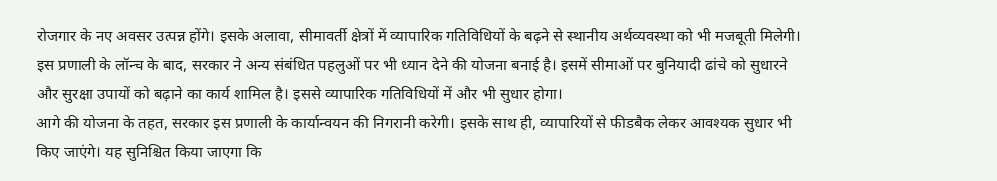रोजगार के नए अवसर उत्पन्न होंगे। इसके अलावा, सीमावर्ती क्षेत्रों में व्यापारिक गतिविधियों के बढ़ने से स्थानीय अर्थव्यवस्था को भी मजबूती मिलेगी।
इस प्रणाली के लॉन्च के बाद, सरकार ने अन्य संबंधित पहलुओं पर भी ध्यान देने की योजना बनाई है। इसमें सीमाओं पर बुनियादी ढांचे को सुधारने और सुरक्षा उपायों को बढ़ाने का कार्य शामिल है। इससे व्यापारिक गतिविधियों में और भी सुधार होगा।
आगे की योजना के तहत, सरकार इस प्रणाली के कार्यान्वयन की निगरानी करेगी। इसके साथ ही, व्यापारियों से फीडबैक लेकर आवश्यक सुधार भी किए जाएंगे। यह सुनिश्चित किया जाएगा कि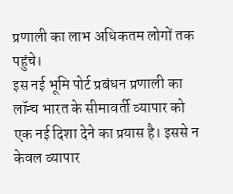प्रणाली का लाभ अधिकतम लोगों तक पहुंचे।
इस नई भूमि पोर्ट प्रबंधन प्रणाली का लॉन्च भारत के सीमावर्ती व्यापार को एक नई दिशा देने का प्रयास है। इससे न केवल व्यापार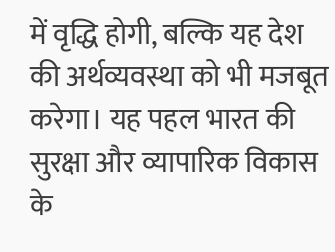में वृद्धि होगी, बल्कि यह देश की अर्थव्यवस्था को भी मजबूत करेगा। यह पहल भारत की सुरक्षा और व्यापारिक विकास के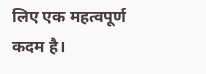लिए एक महत्वपूर्ण कदम है।